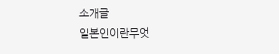소개글
일본인이란무엇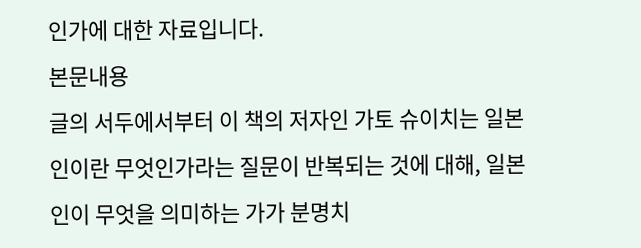인가에 대한 자료입니다.
본문내용
글의 서두에서부터 이 책의 저자인 가토 슈이치는 일본인이란 무엇인가라는 질문이 반복되는 것에 대해, 일본인이 무엇을 의미하는 가가 분명치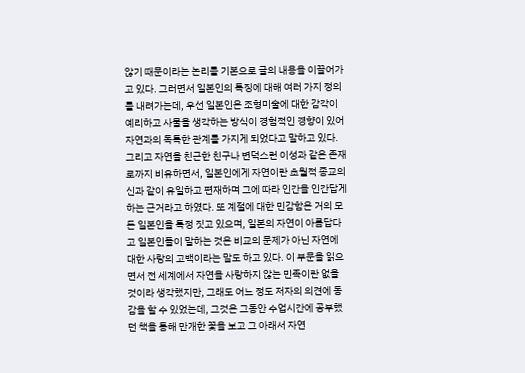않기 때문이라는 논리를 기본으로 글의 내용을 이끌어가고 있다. 그러면서 일본인의 특징에 대해 여러 가지 정의를 내려가는데, 우선 일본인은 조형미술에 대한 감각이 예리하고 사물을 생각하는 방식이 경험적인 경향이 있어 자연과의 독특한 관계를 가지게 되었다고 말하고 있다. 그리고 자연을 친근한 친구나 변덕스런 이성과 같은 존재로까지 비유하면서, 일본인에게 자연이란 초월적 종교의 신과 같이 유일하고 편재하며 그에 따라 인간을 인간답게 하는 근거라고 하였다. 또 계절에 대한 민감함은 거의 모든 일본인을 특정 짓고 있으며, 일본의 자연이 아름답다고 일본인들이 말하는 것은 비교의 문제가 아닌 자연에 대한 사랑의 고백이라는 말도 하고 있다. 이 부문을 읽으면서 전 세계에서 자연을 사랑하지 않는 민족이란 없을 것이라 생각했지만, 그래도 어느 정도 저자의 의견에 동감을 할 수 있었는데, 그것은 그동안 수업시간에 공부했던 책을 통해 만개한 꽃을 보고 그 아래서 자연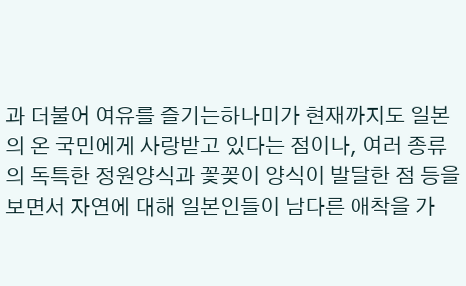과 더불어 여유를 즐기는하나미가 현재까지도 일본의 온 국민에게 사랑받고 있다는 점이나, 여러 종류의 독특한 정원양식과 꽃꽂이 양식이 발달한 점 등을 보면서 자연에 대해 일본인들이 남다른 애착을 가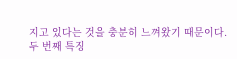지고 있다는 것을 충분히 느껴왔기 때문이다.
두 번째 특징